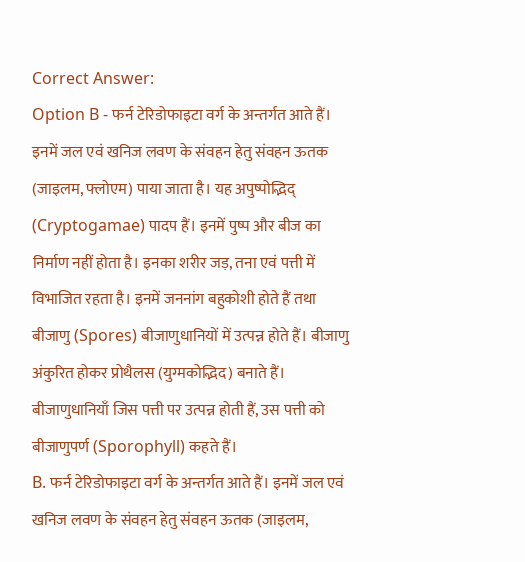Correct Answer:
Option B - फर्न टेरिडोफाइटा वर्ग के अन्तर्गत आते हैं। इनमें जल एवं खनिज लवण के संवहन हेतु संवहन ऊतक (जाइलम, फ्लोएम) पाया जाता है। यह अपुष्पोद्भिद् (Cryptogamae) पादप हैं। इनमें पुष्प और बीज का निर्माण नहीं होता है। इनका शरीर जड़, तना एवं पत्ती में विभाजित रहता है। इनमें जननांग बहुकोशी होते हैं तथा बीजाणु (Spores) बीजाणुधानियों में उत्पन्न होते हैं। बीजाणु अंकुरित होकर प्रोथैलस (युग्मकोद्भिद) बनाते हैं। बीजाणुधानियाँ जिस पत्ती पर उत्पन्न होती हैं, उस पत्ती को बीजाणुपर्ण (Sporophyll) कहते हैं।
B. फर्न टेरिडोफाइटा वर्ग के अन्तर्गत आते हैं। इनमें जल एवं खनिज लवण के संवहन हेतु संवहन ऊतक (जाइलम,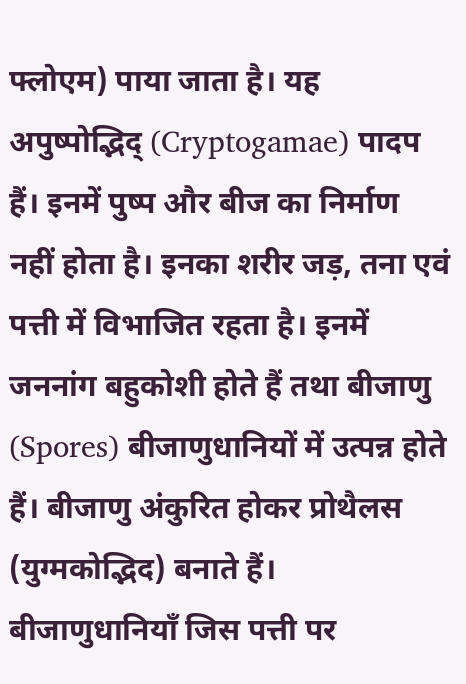फ्लोएम) पाया जाता है। यह अपुष्पोद्भिद् (Cryptogamae) पादप हैं। इनमें पुष्प और बीज का निर्माण नहीं होता है। इनका शरीर जड़, तना एवं पत्ती में विभाजित रहता है। इनमें जननांग बहुकोशी होते हैं तथा बीजाणु (Spores) बीजाणुधानियों में उत्पन्न होते हैं। बीजाणु अंकुरित होकर प्रोथैलस (युग्मकोद्भिद) बनाते हैं। बीजाणुधानियाँ जिस पत्ती पर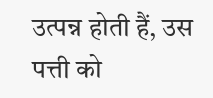उत्पन्न होती हैं, उस पत्ती को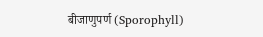बीजाणुपर्ण (Sporophyll)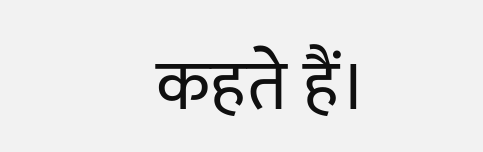कहते हैं।